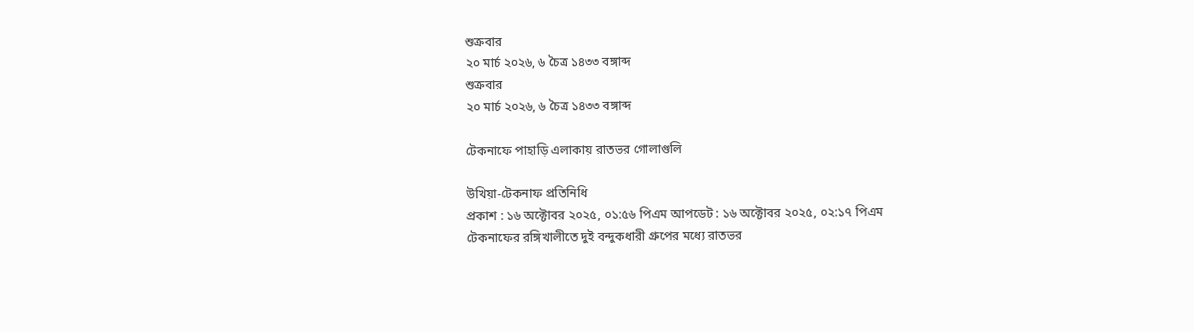শুক্রবার
২০ মার্চ ২০২৬, ৬ চৈত্র ১৪৩৩ বঙ্গাব্দ
শুক্রবার
২০ মার্চ ২০২৬, ৬ চৈত্র ১৪৩৩ বঙ্গাব্দ

টেকনাফে পাহাড়ি এলাকায় রাতভর গোলাগুলি

উখিয়া-টেকনাফ প্রতিনিধি
প্রকাশ : ১৬ অক্টোবর ২০২৫, ০১:৫৬ পিএম আপডেট : ১৬ অক্টোবর ২০২৫, ০২:১৭ পিএম
টেকনাফের রঙ্গিখালীতে দুই বন্দুকধারী গ্রুপের মধ্যে রাতভর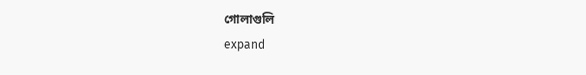গোলাগুলি
expand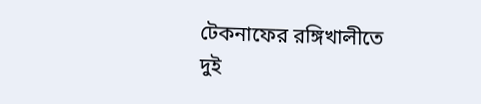টেকনাফের রঙ্গিখালীতে দুই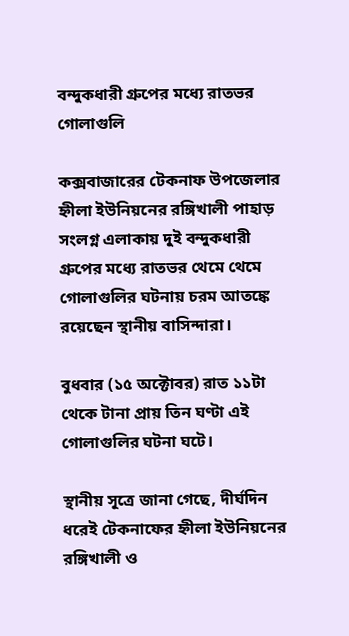বন্দুকধারী গ্রুপের মধ্যে রাতভর গোলাগুলি

কক্সবাজারের টেকনাফ উপজেলার হ্নীলা ইউনিয়নের রঙ্গিখালী পাহাড় সংলগ্ন এলাকায় দুই বন্দুকধারী গ্রুপের মধ্যে রাতভর থেমে থেমে গোলাগুলির ঘটনায় চরম আতঙ্কে রয়েছেন স্থানীয় বাসিন্দারা।

বুধবার (১৫ অক্টোবর) রাত ১১টা থেকে টানা প্রায় তিন ঘণ্টা এই গোলাগুলির ঘটনা ঘটে।

স্থানীয় সূত্রে জানা গেছে, দীর্ঘদিন ধরেই টেকনাফের হ্নীলা ইউনিয়নের রঙ্গিখালী ও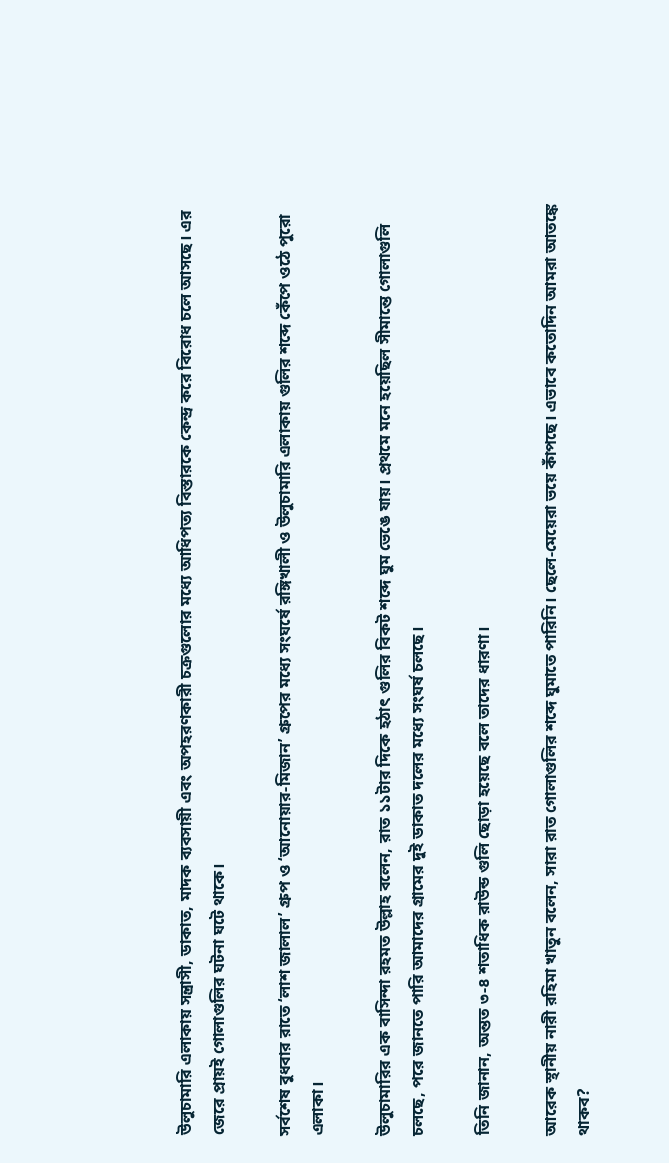উলুচামারি এলাকায় সন্ত্রাসী, ডাকাত, মাদক ব্যবসায়ী এবং অপহরণকারী চক্রগুলোর মধ্যে আধিপত্য বিস্তারকে কেন্দ্র করে বিরোধ চলে আসছে। এর জেরে প্রায়ই গোলাগুলির ঘটনা ঘটে থাকে।

সর্বশেষ বুধবার রাতে ‘লাশ জালাল’ গ্রুপ ও ‘আনোয়ার-মিজান’ গ্রুপের মধ্যে সংঘর্ষে রঙ্গিখালী ও উলুচামারি এলাকায় গুলির শব্দে কেঁপে ওঠে পুরো এলাকা।

উলুচামারির এক বাসিন্দা রহমত উল্লাহ বলেন, রাত ১১টার দিকে হঠাৎ গুলির বিকট শব্দে ঘুম ভেঙে যায়। প্রথমে মনে হয়েছিল সীমান্তে গোলাগুলি চলছে, পরে জানতে পারি আমাদের গ্রামের দুই ডাকাত দলের মধ্যে সংঘর্ষ চলছে।

তিনি জানান, অন্তত ৩-৪ শতাধিক রাউন্ড গুলি ছোড়া হয়েছে বলে তাদের ধারণা।

আরেক স্থানীয় নারী রহিমা খাতুন বলেন, সারা রাত গোলাগুলির শব্দে ঘুমাতে পারিনি। ছেলে-মেয়েরা ভয়ে কাঁপছে। এভাবে কতোদিন আমরা আতঙ্কে থাকব?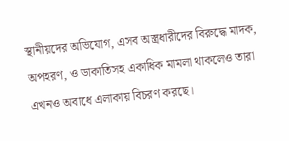স্থানীয়দের অভিযোগ, এসব অস্ত্রধারীদের বিরুদ্ধে মাদক, অপহরণ, ও ডাকাতিসহ একাধিক মামলা থাকলেও তারা এখনও অবাধে এলাকায় বিচরণ করছে।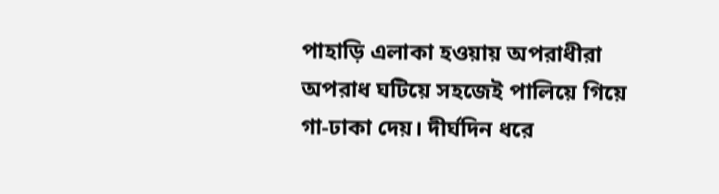পাহাড়ি এলাকা হওয়ায় অপরাধীরা অপরাধ ঘটিয়ে সহজেই পালিয়ে গিয়ে গা-ঢাকা দেয়। দীর্ঘদিন ধরে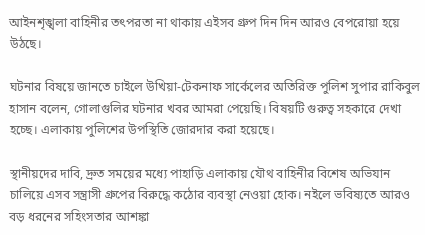আইনশৃঙ্খলা বাহিনীর তৎপরতা না থাকায় এইসব গ্রুপ দিন দিন আরও বেপরোয়া হয়ে উঠছে।

ঘটনার বিষয়ে জানতে চাইলে উখিয়া-টেকনাফ সার্কেলের অতিরিক্ত পুলিশ সুপার রাকিবুল হাসান বলেন, গোলাগুলির ঘটনার খবর আমরা পেয়েছি। বিষয়টি গুরুত্ব সহকারে দেখা হচ্ছে। এলাকায় পুলিশের উপস্থিতি জোরদার করা হয়েছে।

স্থানীয়দের দাবি, দ্রুত সময়ের মধ্যে পাহাড়ি এলাকায় যৌথ বাহিনীর বিশেষ অভিযান চালিয়ে এসব সন্ত্রাসী গ্রুপের বিরুদ্ধে কঠোর ব্যবস্থা নেওয়া হোক। নইলে ভবিষ্যতে আরও বড় ধরনের সহিংসতার আশঙ্কা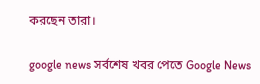করছেন তারা।

google news সর্বশেষ খবর পেতে Google News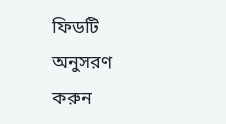ফিডটি অনুসরণ করুন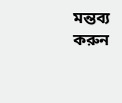মন্তব্য করুন